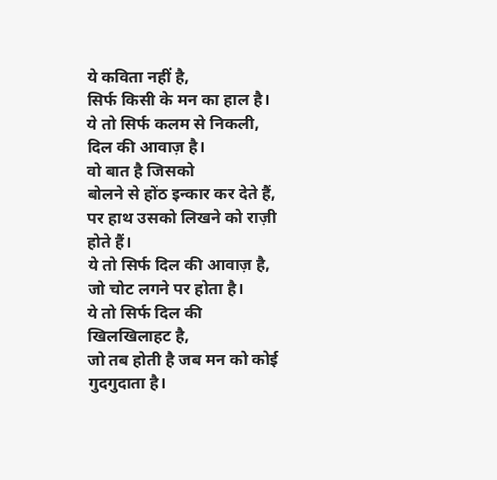ये कविता नहीं है,
सिर्फ किसी के मन का हाल है।
ये तो सिर्फ कलम से निकली,
दिल की आवाज़ है।
वो बात है जिसको
बोलने से होंठ इन्कार कर देते हैं,
पर हाथ उसको लिखने को राज़ी होते हैं।
ये तो सिर्फ दिल की आवाज़ है,
जो चोट लगने पर होता है।
ये तो सिर्फ दिल की खिलखिलाहट है,
जो तब होती है जब मन को कोई गुदगुदाता है।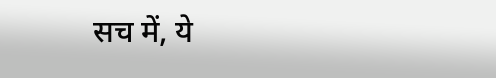सच में, ये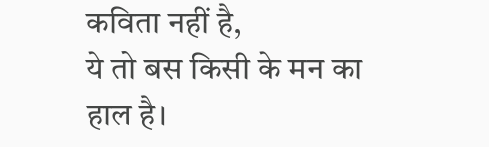कविता नहीं है,
ये तो बस किसी के मन का हाल है।